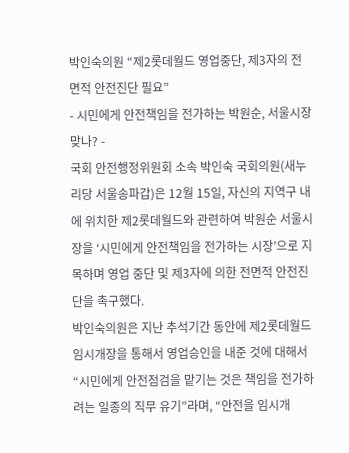박인숙의원 “제2롯데월드 영업중단, 제3자의 전면적 안전진단 필요”
- 시민에게 안전책임을 전가하는 박원순, 서울시장 맞나? -
국회 안전행정위원회 소속 박인숙 국회의원(새누리당 서울송파갑)은 12월 15일, 자신의 지역구 내에 위치한 제2롯데월드와 관련하여 박원순 서울시장을 ‘시민에게 안전책임을 전가하는 시장’으로 지목하며 영업 중단 및 제3자에 의한 전면적 안전진단을 촉구했다.
박인숙의원은 지난 추석기간 동안에 제2롯데월드 임시개장을 통해서 영업승인을 내준 것에 대해서 “시민에게 안전점검을 맡기는 것은 책임을 전가하려는 일종의 직무 유기”라며, “안전을 임시개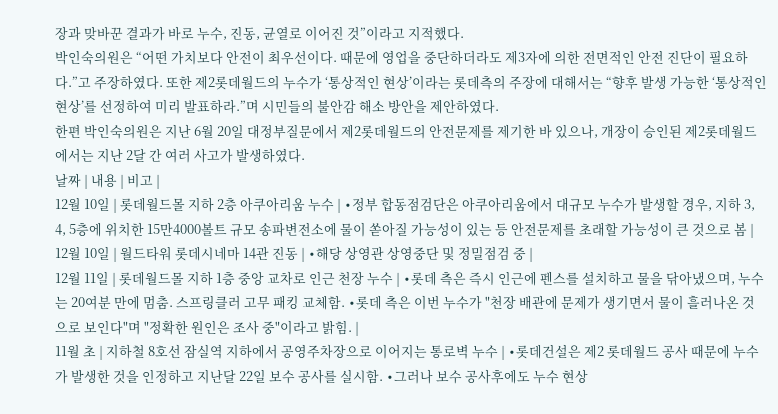장과 맞바꾼 결과가 바로 누수, 진동, 균열로 이어진 것”이라고 지적했다.
박인숙의원은 “어떤 가치보다 안전이 최우선이다. 때문에 영업을 중단하더라도 제3자에 의한 전면적인 안전 진단이 필요하다.”고 주장하였다. 또한 제2롯데월드의 누수가 ‘통상적인 현상’이라는 롯데측의 주장에 대해서는 “향후 발생 가능한 ‘통상적인 현상’를 선정하여 미리 발표하라.”며 시민들의 불안감 해소 방안을 제안하였다.
한편 박인숙의원은 지난 6월 20일 대정부질문에서 제2롯데월드의 안전문제를 제기한 바 있으나, 개장이 승인된 제2롯데월드에서는 지난 2달 간 여러 사고가 발생하였다.
날짜 | 내용 | 비고 |
12월 10일 | 롯데월드몰 지하 2층 아쿠아리움 누수 | ∙정부 합동점검단은 아쿠아리움에서 대규모 누수가 발생할 경우, 지하 3, 4, 5층에 위치한 15만4000볼트 규모 송파변전소에 물이 쏟아질 가능성이 있는 등 안전문제를 초래할 가능성이 큰 것으로 봄 |
12월 10일 | 월드타워 롯데시네마 14관 진동 | ∙해당 상영관 상영중단 및 정밀점검 중 |
12월 11일 | 롯데월드몰 지하 1층 중앙 교차로 인근 천장 누수 | ∙롯데 측은 즉시 인근에 펜스를 설치하고 물을 닦아냈으며, 누수는 20여분 만에 멈춤. 스프링클러 고무 패킹 교체함. ∙롯데 측은 이번 누수가 "천장 배관에 문제가 생기면서 물이 흘러나온 것으로 보인다"며 "정확한 원인은 조사 중"이라고 밝힘. |
11월 초 | 지하철 8호선 잠실역 지하에서 공영주차장으로 이어지는 통로벽 누수 | ∙롯데건설은 제2 롯데월드 공사 때문에 누수가 발생한 것을 인정하고 지난달 22일 보수 공사를 실시함. ∙그러나 보수 공사후에도 누수 현상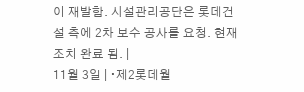이 재발함. 시설관리공단은 롯데건설 측에 2차 보수 공사를 요청. 현재 조치 완료 됨. |
11월 3일 | ∙제2롯데월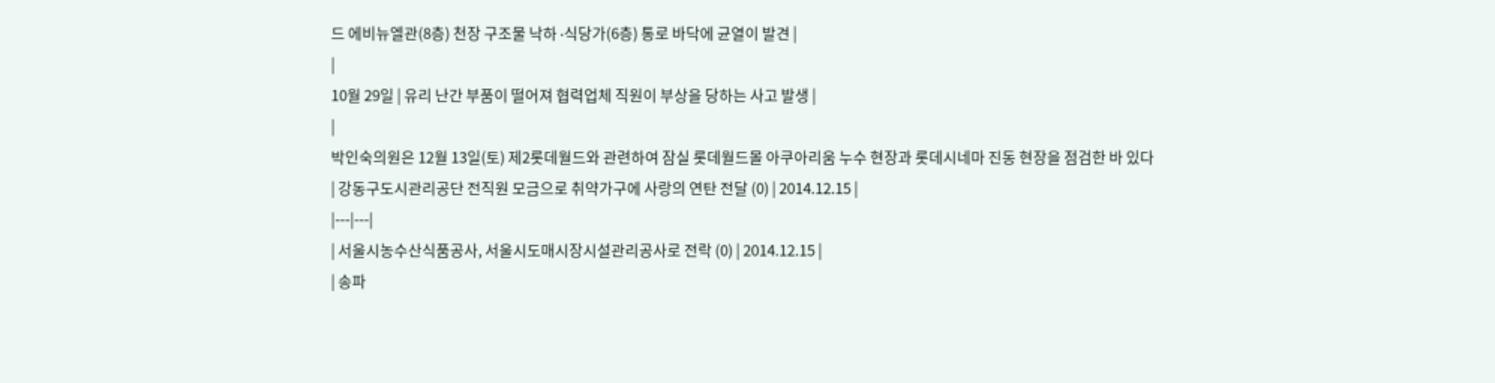드 에비뉴엘관(8층) 천장 구조물 낙하 ∙식당가(6층) 통로 바닥에 균열이 발견 |
|
10월 29일 | 유리 난간 부품이 떨어져 협력업체 직원이 부상을 당하는 사고 발생 |
|
박인숙의원은 12월 13일(토) 제2롯데월드와 관련하여 잠실 롯데월드몰 아쿠아리움 누수 현장과 롯데시네마 진동 현장을 점검한 바 있다
| 강동구도시관리공단 전직원 모금으로 취약가구에 사랑의 연탄 전달 (0) | 2014.12.15 |
|---|---|
| 서울시농수산식품공사, 서울시도매시장시설관리공사로 전락 (0) | 2014.12.15 |
| 송파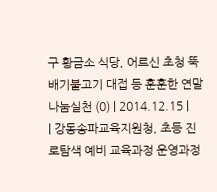구 황금소 식당, 어르신 초청 뚝배기불고기 대접 등 훈훈한 연말 나눔실천 (0) | 2014.12.15 |
| 강동송파교육지원청, 초등 진로탐색 예비 교육과정 운영과정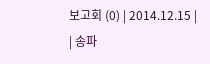보고회 (0) | 2014.12.15 |
| 송파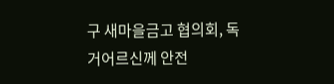구 새마을금고 협의회, 독거어르신께 안전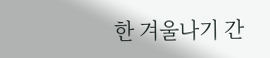한 겨울나기 간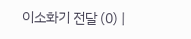이소화기 전달 (0) |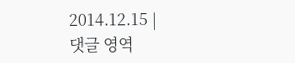2014.12.15 |
댓글 영역